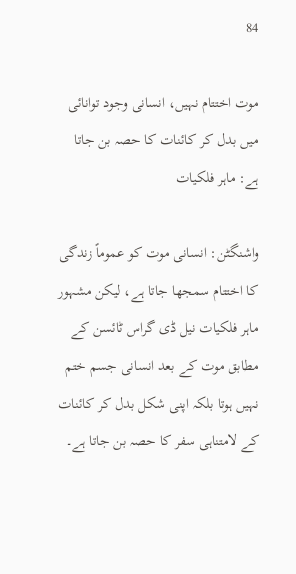84

موت اختتام نہیں، انسانی وجود توانائی میں بدل کر کائنات کا حصہ بن جاتا ہے: ماہر فلکیات

واشنگٹن: انسانی موت کو عموماً زندگی کا اختتام سمجھا جاتا ہے، لیکن مشہور ماہر فلکیات نیل ڈی گراس ٹائسن کے مطابق موت کے بعد انسانی جسم ختم نہیں ہوتا بلکہ اپنی شکل بدل کر کائنات کے لامتناہی سفر کا حصہ بن جاتا ہے۔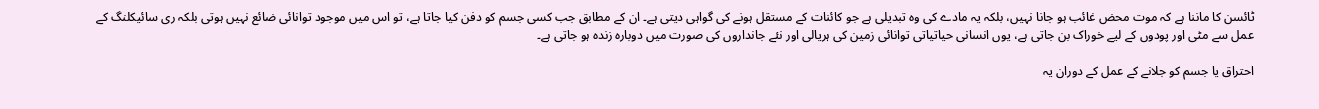ٹائسن کا ماننا ہے کہ موت محض غائب ہو جانا نہیں، بلکہ یہ مادے کی وہ تبدیلی ہے جو کائنات کے مستقل ہونے کی گواہی دیتی ہے۔ ان کے مطابق جب کسی جسم کو دفن کیا جاتا ہے، تو اس میں موجود توانائی ضائع نہیں ہوتی بلکہ ری سائیکلنگ کے عمل سے مٹی اور پودوں کے لیے خوراک بن جاتی ہے، یوں انسانی حیاتیاتی توانائی زمین کی ہریالی اور نئے جانداروں کی صورت میں دوبارہ زندہ ہو جاتی ہے۔

احتراق یا جسم کو جلانے کے عمل کے دوران یہ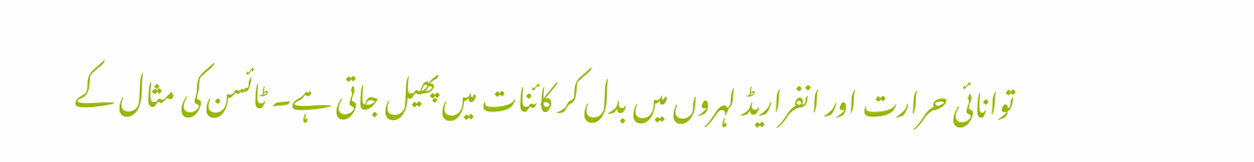توانائی حرارت اور انفراریڈ لہروں میں بدل کر کائنات میں پھیل جاتی ہے۔ ٹائسن کی مثال کے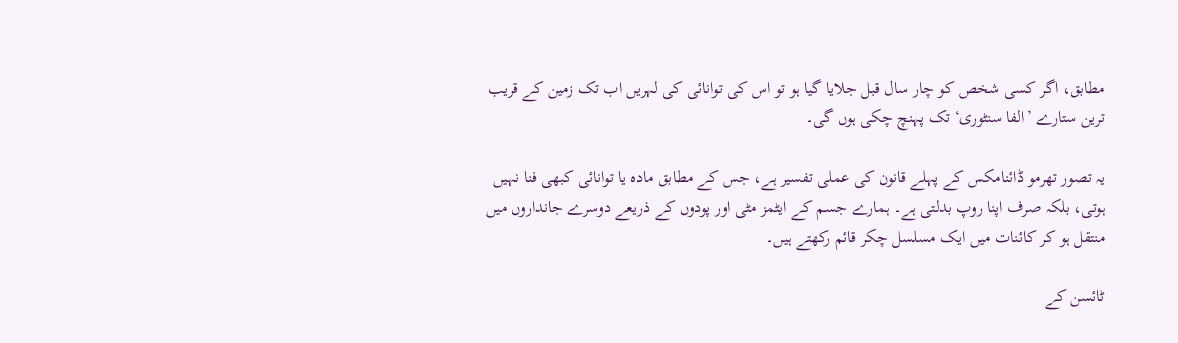مطابق، اگر کسی شخص کو چار سال قبل جلایا گیا ہو تو اس کی توانائی کی لہریں اب تک زمین کے قریب ترین ستارے ’الفا سنٹوری‘ تک پہنچ چکی ہوں گی۔

یہ تصور تھرمو ڈائنامکس کے پہلے قانون کی عملی تفسیر ہے، جس کے مطابق مادہ یا توانائی کبھی فنا نہیں ہوتی، بلکہ صرف اپنا روپ بدلتی ہے۔ ہمارے جسم کے ایٹمز مٹی اور پودوں کے ذریعے دوسرے جانداروں میں منتقل ہو کر کائنات میں ایک مسلسل چکر قائم رکھتے ہیں۔

ٹائسن کے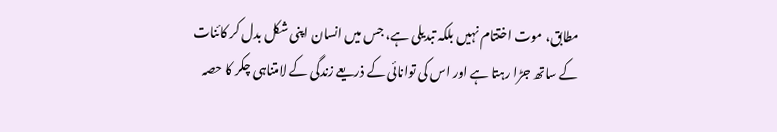مطابق، موت اختتام نہیں بلکہ تبدیلی ہے، جس میں انسان اپنی شکل بدل کر کائنات کے ساتھ جڑا رہتا ہے اور اس کی توانائی کے ذریعے زندگی کے لامتناہی چکر کا حصہ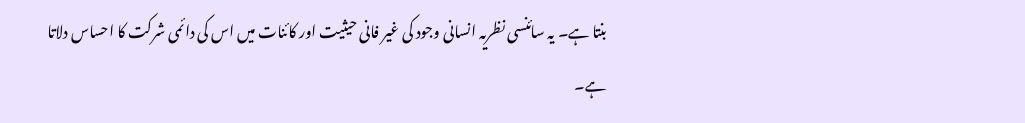بنتا ہے۔ یہ سائنسی نظریہ انسانی وجود کی غیر فانی حیثیت اور کائنات میں اس کی دائمی شرکت کا احساس دلاتا ہے۔